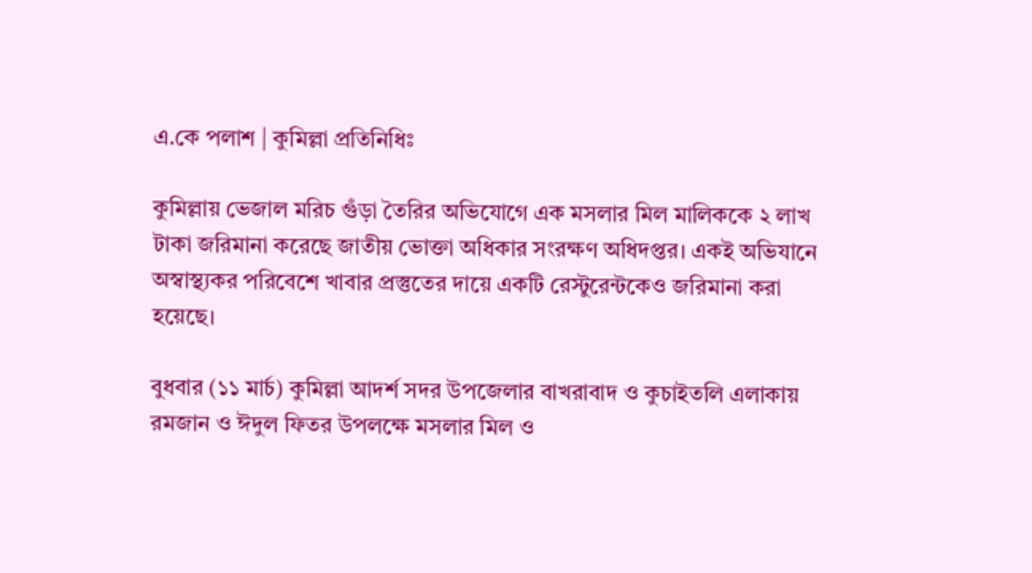এ.কে পলাশ | কুমিল্লা প্রতিনিধিঃ

কুমিল্লায় ভেজাল মরিচ গুঁড়া তৈরির অভিযোগে এক মসলার মিল মালিককে ২ লাখ টাকা জরিমানা করেছে জাতীয় ভোক্তা অধিকার সংরক্ষণ অধিদপ্তর। একই অভিযানে অস্বাস্থ্যকর পরিবেশে খাবার প্রস্তুতের দায়ে একটি রেস্টুরেন্টকেও জরিমানা করা হয়েছে।

বুধবার (১১ মার্চ) কুমিল্লা আদর্শ সদর উপজেলার বাখরাবাদ ও কুচাইতলি এলাকায় রমজান ও ঈদুল ফিতর উপলক্ষে মসলার মিল ও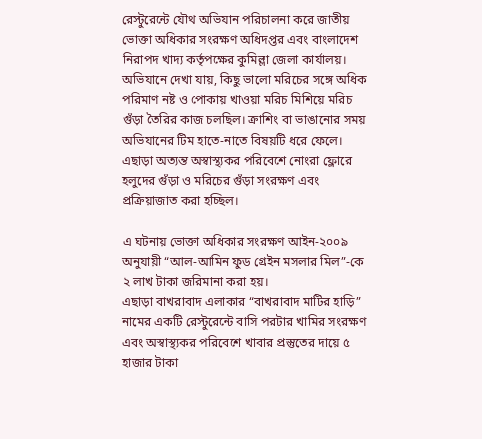রেস্টুরেন্টে যৌথ অভিযান পরিচালনা করে জাতীয় ভোক্তা অধিকার সংরক্ষণ অধিদপ্তর এবং বাংলাদেশ নিরাপদ খাদ্য কর্তৃপক্ষের কুমিল্লা জেলা কার্যালয়।
অভিযানে দেখা যায়, কিছু ভালো মরিচের সঙ্গে অধিক পরিমাণ নষ্ট ও পোকায় খাওয়া মরিচ মিশিয়ে মরিচ গুঁড়া তৈরির কাজ চলছিল। ক্রাশিং বা ভাঙানোর সময় অভিযানের টিম হাতে-নাতে বিষয়টি ধরে ফেলে। এছাড়া অত্যন্ত অস্বাস্থ্যকর পরিবেশে নোংরা ফ্লোরে হলুদের গুঁড়া ও মরিচের গুঁড়া সংরক্ষণ এবং প্রক্রিয়াজাত করা হচ্ছিল।

এ ঘটনায় ভোক্তা অধিকার সংরক্ষণ আইন-২০০৯ অনুযায়ী “আল-আমিন ফুড গ্রেইন মসলার মিল”-কে ২ লাখ টাকা জরিমানা করা হয়।
এছাড়া বাখরাবাদ এলাকার “বাখরাবাদ মাটির হাড়ি” নামের একটি রেস্টুরেন্টে বাসি পরটার খামির সংরক্ষণ এবং অস্বাস্থ্যকর পরিবেশে খাবার প্রস্তুতের দায়ে ৫ হাজার টাকা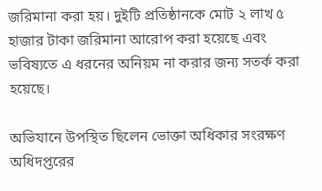জরিমানা করা হয়। দুইটি প্রতিষ্ঠানকে মোট ২ লাখ ৫ হাজার টাকা জরিমানা আরোপ করা হয়েছে এবং ভবিষ্যতে এ ধরনের অনিয়ম না করার জন্য সতর্ক করা হয়েছে।

অভিযানে উপস্থিত ছিলেন ভোক্তা অধিকার সংরক্ষণ অধিদপ্তরের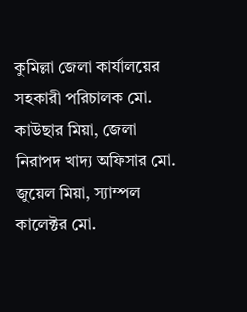কুমিল্লা জেলা কার্যালয়ের সহকারী পরিচালক মো. কাউছার মিয়া, জেলা নিরাপদ খাদ্য অফিসার মো. জুয়েল মিয়া, স্যাম্পল কালেক্টর মো.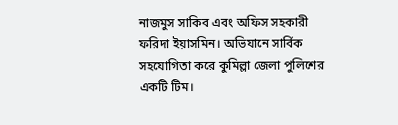নাজমুস সাকিব এবং অফিস সহকারী ফরিদা ইয়াসমিন। অভিযানে সার্বিক সহযোগিতা করে কুমিল্লা জেলা পুলিশের একটি টিম।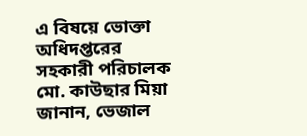এ বিষয়ে ভোক্তা অধিদপ্তরের সহকারী পরিচালক মো. কাউছার মিয়া জানান, ভেজাল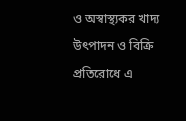ও অস্বাস্থ্যকর খাদ্য উৎপাদন ও বিক্রি প্রতিরোধে এ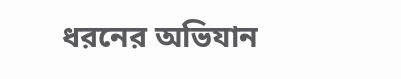ধরনের অভিযান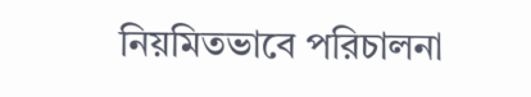নিয়মিতভাবে পরিচালনা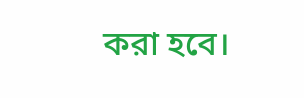করা হবে।